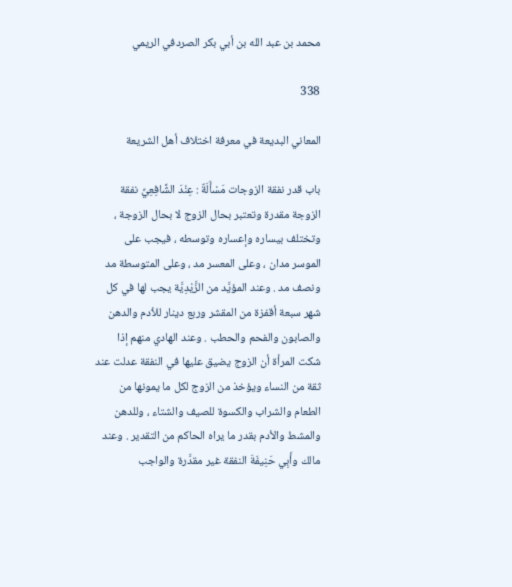محمد بن عبد الله بن أبي بكر الصردفي الريمي

338

المعاني البديعة في معرفة اختلاف أهل الشريعة

باب قدر نفقة الزوجات مَسْأَلَةٌ : عِنْدَ الشَّافِعِيِّ نفقة الزوجة مقدرة وتعتبر بحال الزوج لا بحال الزوجة ، وتختلف بيساره وإعساره وتوسطه ، فيجب على الموسر مدان ، وعلى المعسر مد ، وعلى المتوسطة مد ونصف مد . وعند المؤيَّد من الزَّيْدِيَّة يجب لها في كل شهر سبعة أقفزة من المقشر وربع دينار للأدم والدهن والصابون والفحم والحطب . وعند الهادي منهم إذا شكت المرأة أن الزوج يضيق عليها في النفقة عدلت عند ثقة من النساء ويؤخذ من الزوج لكل ما يمونها من الطعام والشراب والكسوة للصيف والشتاء ، وللدهن والمشط والأدم بقدر ما يراه الحاكم من التقدير . وعند مالك وأَبِي حَنِيفَةَ النفقة غير مقدَّرة والواجب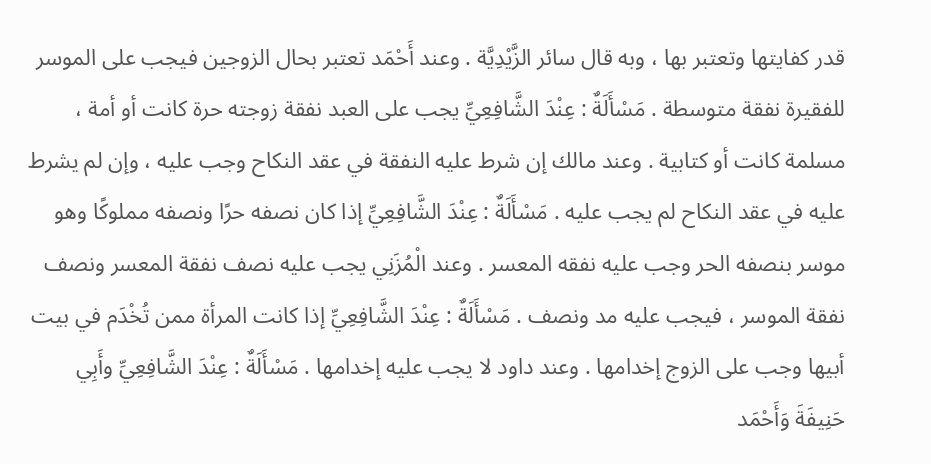قدر كفايتها وتعتبر بها ، وبه قال سائر الزَّيْدِيَّة . وعند أَحْمَد تعتبر بحال الزوجين فيجب على الموسر للفقيرة نفقة متوسطة . مَسْأَلَةٌ : عِنْدَ الشَّافِعِيِّ يجب على العبد نفقة زوجته حرة كانت أو أمة ، مسلمة كانت أو كتابية . وعند مالك إن شرط عليه النفقة في عقد النكاح وجب عليه ، وإن لم يشرط عليه في عقد النكاح لم يجب عليه . مَسْأَلَةٌ : عِنْدَ الشَّافِعِيِّ إذا كان نصفه حرًا ونصفه مملوكًا وهو موسر بنصفه الحر وجب عليه نفقه المعسر . وعند الْمُزَنِي يجب عليه نصف نفقة المعسر ونصف نفقة الموسر ، فيجب عليه مد ونصف . مَسْأَلَةٌ : عِنْدَ الشَّافِعِيِّ إذا كانت المرأة ممن تُخْدَم في بيت أبيها وجب على الزوج إخدامها . وعند داود لا يجب عليه إخدامها . مَسْأَلَةٌ : عِنْدَ الشَّافِعِيِّ وأَبِي حَنِيفَةَ وَأَحْمَد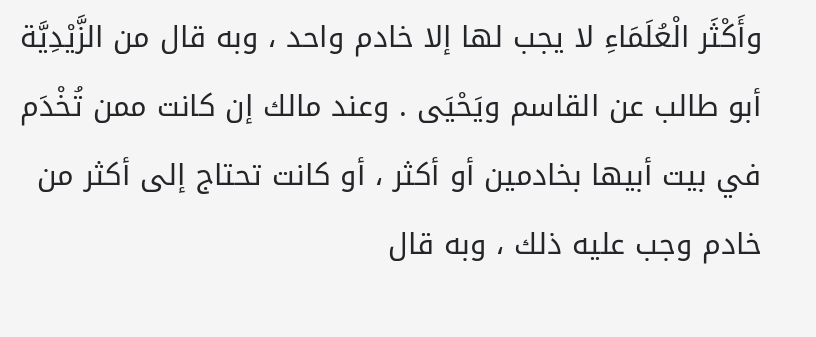وأَكْثَر الْعُلَمَاءِ لا يجب لها إلا خادم واحد ، وبه قال من الزَّيْدِيَّة أبو طالب عن القاسم ويَحْيَى . وعند مالك إن كانت ممن تُخْدَم في بيت أبيها بخادمين أو أكثر ، أو كانت تحتاج إلى أكثر من خادم وجب عليه ذلك ، وبه قال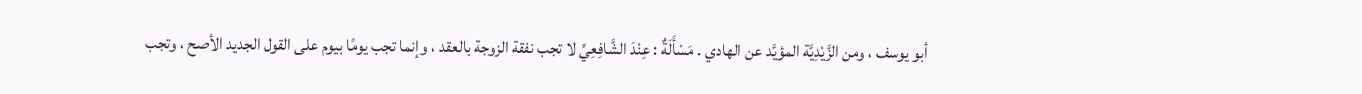أبو يوسف ، ومن الزَّيْدِيَّة المؤيَّد عن الهادي . مَسْأَلَةٌ : عِنْدَ الشَّافِعِيِّ لا تجب نفقة الزوجة بالعقد ، وإنما تجب يومًا بيوم على القول الجديد الأصح ، وتجب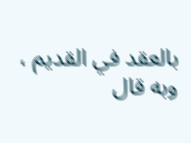بالعقد في القديم ، وبه قال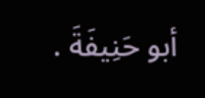أبو حَنِيفَةَ .